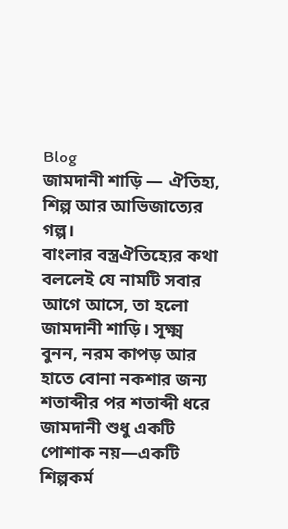Blog
জামদানী শাড়ি — ঐতিহ্য, শিল্প আর আভিজাত্যের গল্প।
বাংলার বস্ত্রঐতিহ্যের কথা বললেই যে নামটি সবার আগে আসে, তা হলো জামদানী শাড়ি। সূক্ষ্ম বুনন, নরম কাপড় আর হাতে বোনা নকশার জন্য শতাব্দীর পর শতাব্দী ধরে জামদানী শুধু একটি পোশাক নয়—একটি শিল্পকর্ম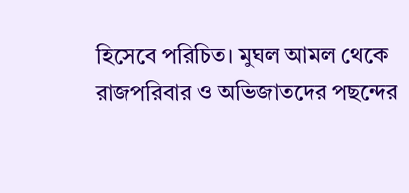হিসেবে পরিচিত। মুঘল আমল থেকে রাজপরিবার ও অভিজাতদের পছন্দের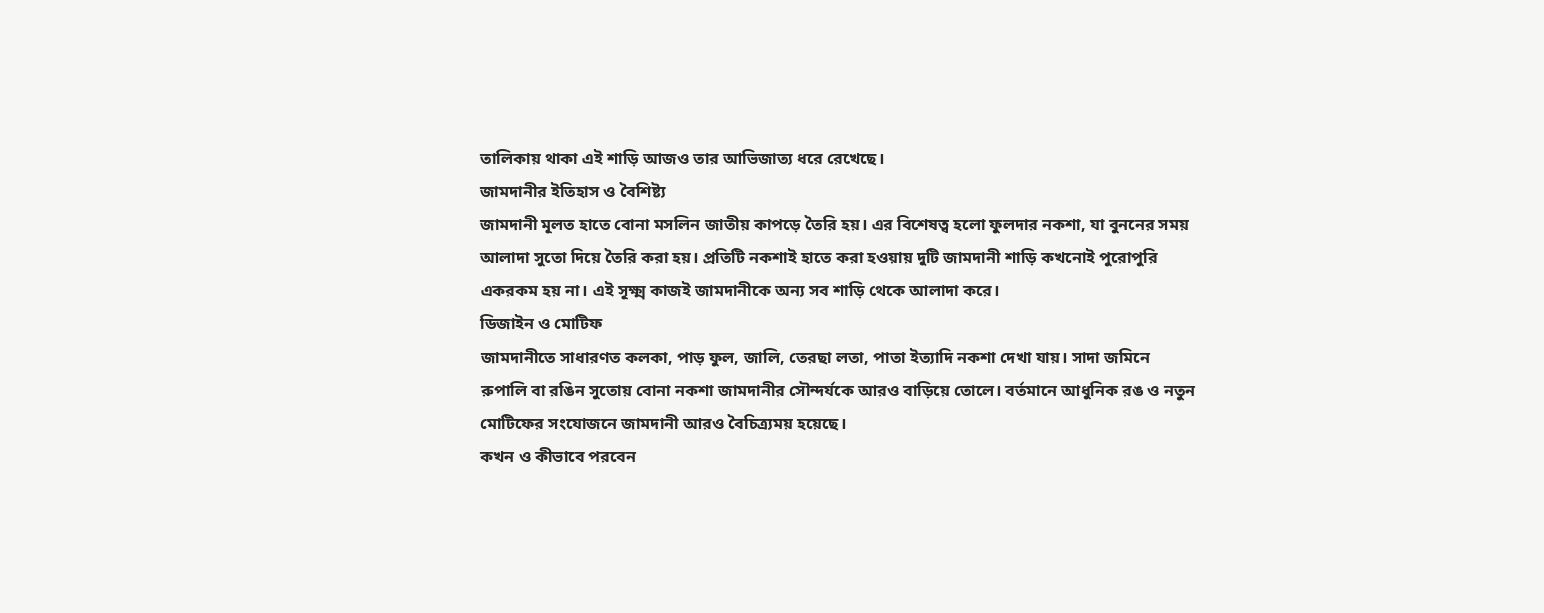তালিকায় থাকা এই শাড়ি আজও তার আভিজাত্য ধরে রেখেছে।
জামদানীর ইতিহাস ও বৈশিষ্ট্য
জামদানী মূলত হাতে বোনা মসলিন জাতীয় কাপড়ে তৈরি হয়। এর বিশেষত্ব হলো ফুলদার নকশা, যা বুননের সময় আলাদা সুতো দিয়ে তৈরি করা হয়। প্রতিটি নকশাই হাতে করা হওয়ায় দুটি জামদানী শাড়ি কখনোই পুরোপুরি একরকম হয় না। এই সূক্ষ্ম কাজই জামদানীকে অন্য সব শাড়ি থেকে আলাদা করে।
ডিজাইন ও মোটিফ
জামদানীতে সাধারণত কলকা, পাড় ফুল, জালি, তেরছা লতা, পাতা ইত্যাদি নকশা দেখা যায়। সাদা জমিনে রুপালি বা রঙিন সুতোয় বোনা নকশা জামদানীর সৌন্দর্যকে আরও বাড়িয়ে তোলে। বর্তমানে আধুনিক রঙ ও নতুন মোটিফের সংযোজনে জামদানী আরও বৈচিত্র্যময় হয়েছে।
কখন ও কীভাবে পরবেন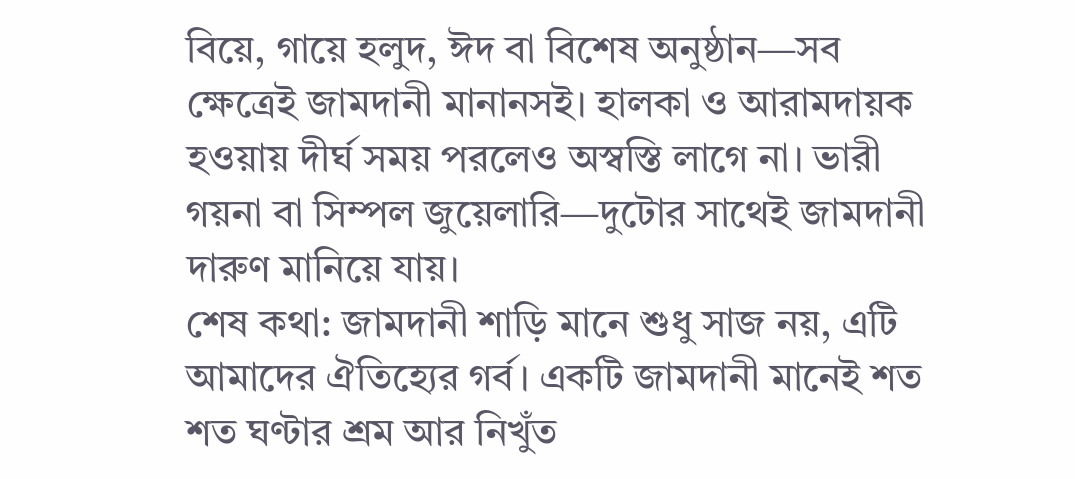বিয়ে, গায়ে হলুদ, ঈদ বা বিশেষ অনুষ্ঠান—সব ক্ষেত্রেই জামদানী মানানসই। হালকা ও আরামদায়ক হওয়ায় দীর্ঘ সময় পরলেও অস্বস্তি লাগে না। ভারী গয়না বা সিম্পল জুয়েলারি—দুটোর সাথেই জামদানী দারুণ মানিয়ে যায়।
শেষ কথা: জামদানী শাড়ি মানে শুধু সাজ নয়, এটি আমাদের ঐতিহ্যের গর্ব। একটি জামদানী মানেই শত শত ঘণ্টার শ্রম আর নিখুঁত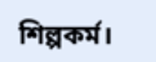শিল্পকর্ম।